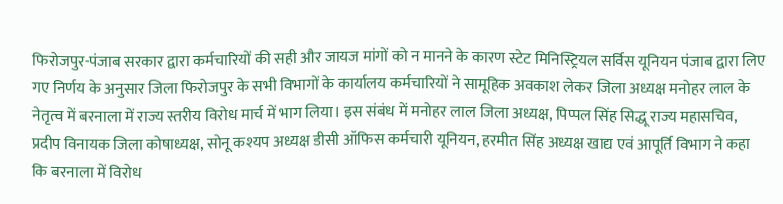फिरोजपुर-पंजाब सरकार द्वारा कर्मचारियों की सही और जायज मांगों को न मानने के कारण स्टेट मिनिस्ट्रियल सर्विस यूनियन पंजाब द्वारा लिए गए निर्णय के अनुसार जिला फिरोजपुर के सभी विभागों के कार्यालय कर्मचारियों ने सामूहिक अवकाश लेकर जिला अध्यक्ष मनोहर लाल के नेतृत्व में बरनाला में राज्य स्तरीय विरोध मार्च में भाग लिया। इस संबंध में मनोहर लाल जिला अध्यक्ष, पिप्पल सिंह सिद्धू राज्य महासचिव, प्रदीप विनायक जिला कोषाध्यक्ष, सोनू कश्यप अध्यक्ष डीसी ऑफिस कर्मचारी यूनियन, हरमीत सिंह अध्यक्ष खाद्य एवं आपूर्ति विभाग ने कहा कि बरनाला में विरोध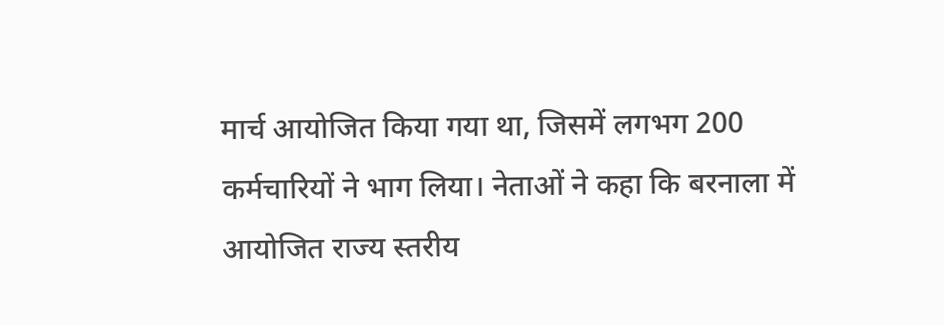मार्च आयोजित किया गया था, जिसमें लगभग 200 कर्मचारियों ने भाग लिया। नेताओं ने कहा कि बरनाला में आयोजित राज्य स्तरीय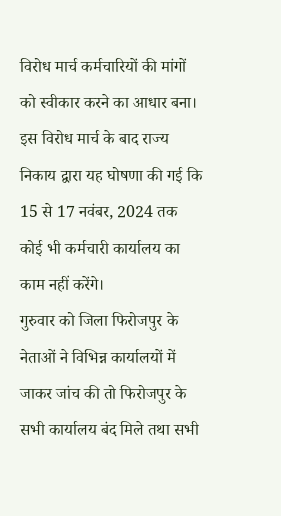विरोध मार्च कर्मचारियों की मांगों को स्वीकार करने का आधार बना। इस विरोध मार्च के बाद राज्य निकाय द्वारा यह घोषणा की गई कि 15 से 17 नवंबर, 2024 तक कोई भी कर्मचारी कार्यालय का काम नहीं करेंगे।
गुरुवार को जिला फिरोजपुर के नेताओं ने विभिन्न कार्यालयों में जाकर जांच की तो फिरोजपुर के सभी कार्यालय बंद मिले तथा सभी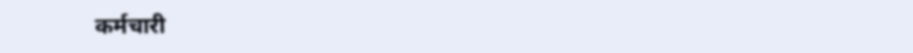कर्मचारी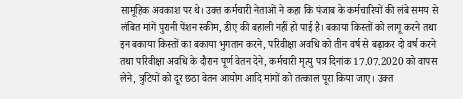सामूहिक अवकाश पर थे। उक्त कर्मचारी नेताओं ने कहा कि पंजाब के कर्मचारियों की लंबे समय से लंबित मांगें पुरानी पेंशन स्कीम, डीए की बहाली नहीं हो पाई है। बकाया किस्तों को लागू करने तथा इन बकाया किस्तों का बकाया भुगतान करने, परिवीक्षा अवधि को तीन वर्ष से बढ़ाकर दो वर्ष करने तथा परिवीक्षा अवधि के दौरान पूर्ण वेतन देने, कर्मचारी मृत्यु पत्र दिनांक 17.07.2020 को वापस लेने, त्रुटियों को दूर छठा वेतन आयोग आदि मांगों को तत्काल पूरा किया जाए। उक्त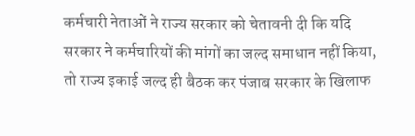कर्मचारी नेताओं ने राज्य सरकार को चेतावनी दी कि यदि सरकार ने कर्मचारियों की मांगों का जल्द समाधान नहीं किया, तो राज्य इकाई जल्द ही बैठक कर पंजाब सरकार के खिलाफ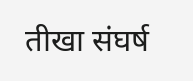तीखा संघर्ष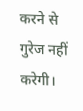करने से गुरेज नहीं करेगी।